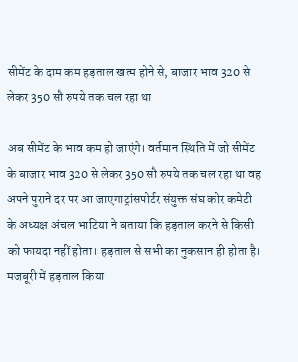सीमेंट के दाम कम हड़ताल खत्म होने से, बाजार भाव 320 से लेकर 350 सौ रुपये तक चल रहा था

अब सीमेंट के भाव कम हो जाएंगे। वर्तमान स्थिति में जो सीमेंट के बाजार भाव 320 से लेकर 350 सौ रुपये तक चल रहा था वह अपने पुराने दर पर आ जाएगाट्रांसपोर्टर संयुक्त संघ कोर कमेटी के अध्यक्ष अंचल भाटिया ने बताया कि हड़ताल करने से किसी को फायदा नहीं होता। हड़ताल से सभी का नुकसान ही होता है। मजबूरी में हड़ताल किया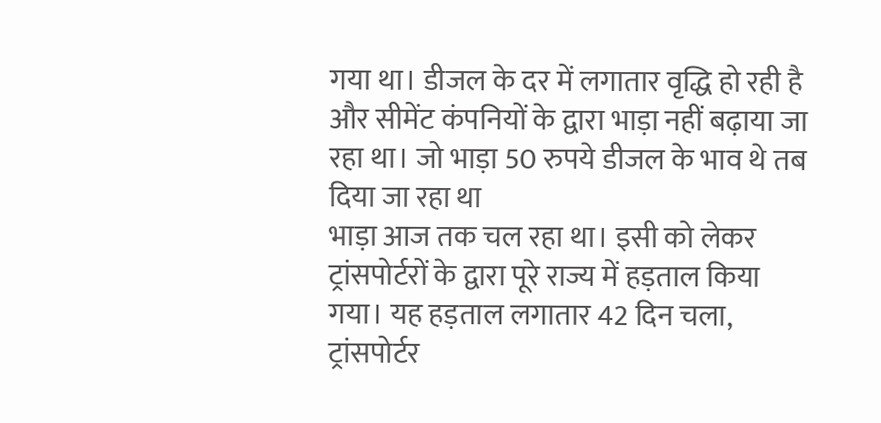गया था। डीजल के दर में लगातार वृद्धि हो रही है और सीमेंट कंपनियों के द्वारा भाड़ा नहीं बढ़ाया जा रहा था। जो भाड़ा 50 रुपये डीजल के भाव थे तब दिया जा रहा था
भाड़ा आज तक चल रहा था। इसी को लेकर ट्रांसपोर्टरों के द्वारा पूरे राज्य में हड़ताल किया गया। यह हड़ताल लगातार 42 दिन चला, ट्रांसपोर्टर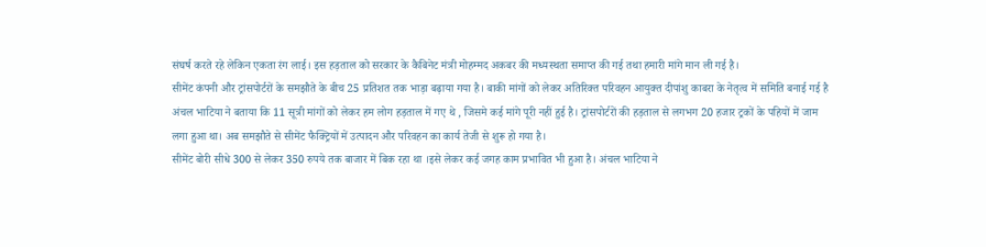संघर्ष करते रहे लेकिन एकता रंग लाई। इस हड़ताल को सरकार के कैबिनेट मंत्री मोहम्मद अकबर की मध्यस्थता समाप्त की गई तथा हमारी मांगे मान ली गई है।
सीमेंट कंपनी और ट्रांसपोर्टरों के समझौते के बीच 25 प्रतिशत तक भाड़ा बढ़ाया गया है। बाकी मांगों को लेकर अतिरिक्त परिवहन आयुक्त दीपांशु काबरा के नेतृत्व में समिति बनाई गई है अंचल भाटिया ने बताया कि 11 सूत्री मांगों को लेकर हम लोग हड़ताल में गए थे , जिसमे कई मांगे पूरी नहीं हुई है। ट्रांसपोर्टरों की हड़ताल से लगभग 20 हजार ट्रकों के पहियों में जाम लगा हुआ था। अब समझौते से सीमेंट फैक्ट्रियों में उत्पादन और परिवहन का कार्य तेजी से शुरू हो गया है।
सीमेंट बोरी सीधे 300 से लेकर 350 रुपये तक बाजार में बिक रहा था ।इसे लेकर कई जगह काम प्रभावित भी हुआ है। अंचल भाटिया ने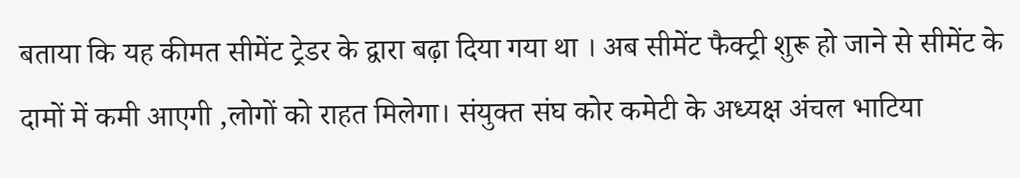बताया कि यह कीमत सीमेंट ट्रेडर के द्वारा बढ़ा दिया गया था । अब सीमेंट फैक्ट्री शुरू हो जाने से सीमेंट के दामों में कमी आएगी ,लोगों को राहत मिलेगा। संयुक्त संघ कोर कमेटी के अध्यक्ष अंचल भाटिया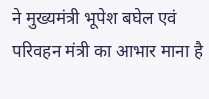ने मुख्यमंत्री भूपेश बघेल एवं परिवहन मंत्री का आभार माना है